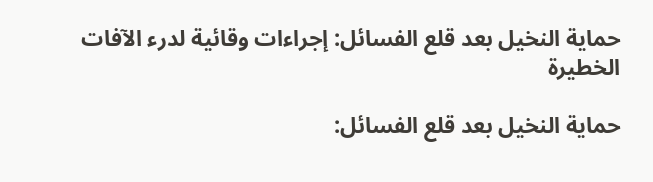حماية النخيل بعد قلع الفسائل: إجراءات وقائية لدرء الآفات الخطيرة

حماية النخيل بعد قلع الفسائل: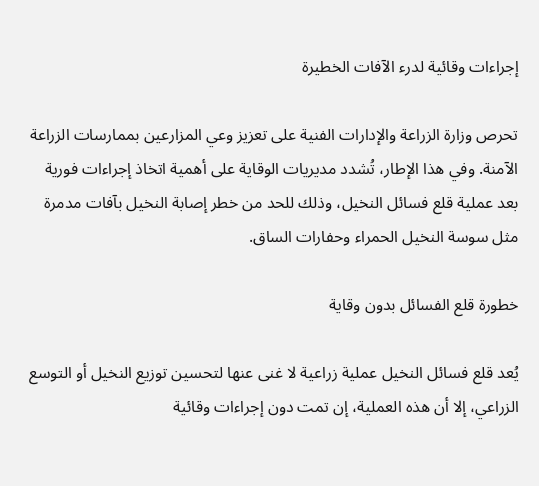إجراءات وقائية لدرء الآفات الخطيرة

تحرص وزارة الزراعة والإدارات الفنية على تعزيز وعي المزارعين بممارسات الزراعة الآمنة. وفي هذا الإطار، تُشدد مديريات الوقاية على أهمية اتخاذ إجراءات فورية بعد عملية قلع فسائل النخيل، وذلك للحد من خطر إصابة النخيل بآفات مدمرة مثل سوسة النخيل الحمراء وحفارات الساق.

خطورة قلع الفسائل بدون وقاية

يُعد قلع فسائل النخيل عملية زراعية لا غنى عنها لتحسين توزيع النخيل أو التوسع الزراعي، إلا أن هذه العملية، إن تمت دون إجراءات وقائية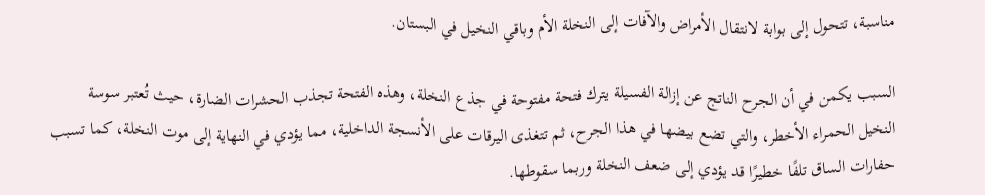مناسبة، تتحول إلى بوابة لانتقال الأمراض والآفات إلى النخلة الأم وباقي النخيل في البستان.

السبب يكمن في أن الجرح الناتج عن إزالة الفسيلة يترك فتحة مفتوحة في جذع النخلة، وهذه الفتحة تجذب الحشرات الضارة، حيث تُعتبر سوسة النخيل الحمراء الأخطر، والتي تضع بيضها في هذا الجرح، ثم تتغذى اليرقات على الأنسجة الداخلية، مما يؤدي في النهاية إلى موت النخلة، كما تسبب حفارات الساق تلفًا خطيرًا قد يؤدي إلى ضعف النخلة وربما سقوطها.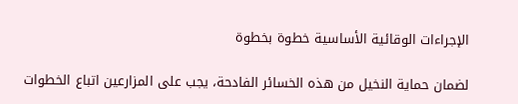الإجراءات الوقائية الأساسية خطوة بخطوة

لضمان حماية النخيل من هذه الخسائر الفادحة، يجب على المزارعين اتباع الخطوات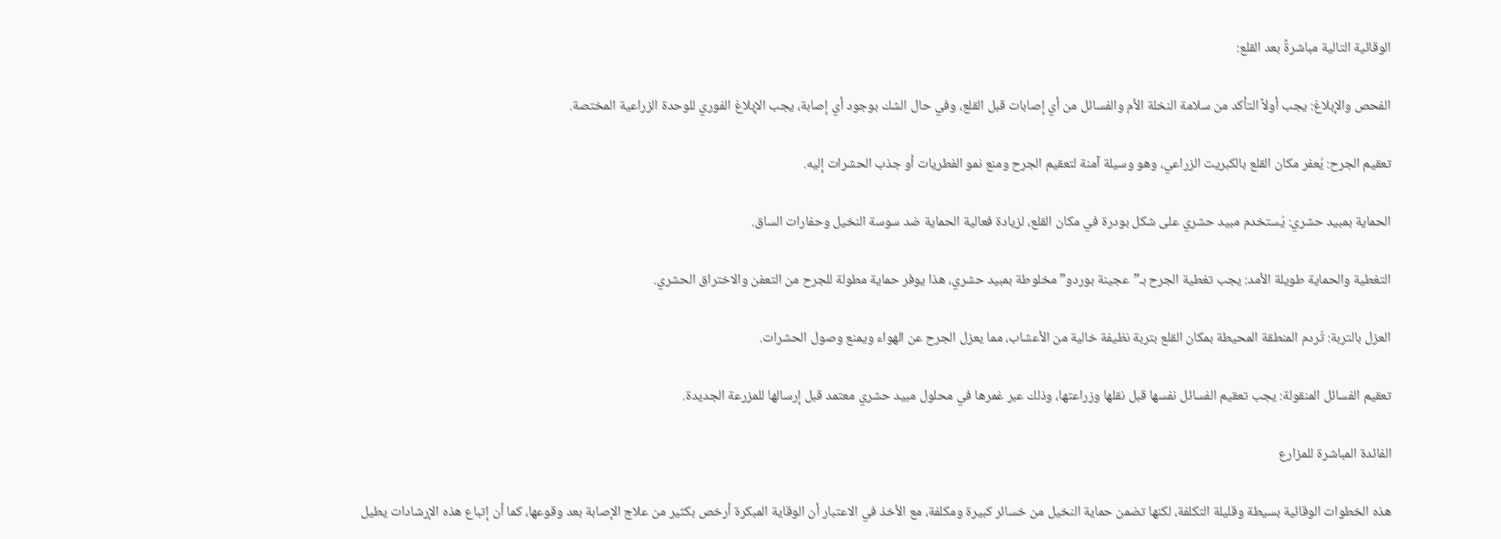الوقائية التالية مباشرةً بعد القلع:

الفحص والإبلاغ: يجب أولاً التأكد من سلامة النخلة الأم والفسائل من أي إصابات قبل القلع، وفي حال الشك بوجود أي إصابة، يجب الإبلاغ الفوري للوحدة الزراعية المختصة.

تعقيم الجرح: يُعفر مكان القلع بالكبريت الزراعي، وهو وسيلة آمنة لتعقيم الجرح ومنع نمو الفطريات أو جذب الحشرات إليه.

الحماية بمبيد حشري: يُستخدم مبيد حشري على شكل بودرة في مكان القلع، لزيادة فعالية الحماية ضد سوسة النخيل وحفارات الساق.

التغطية والحماية طويلة الأمد: يجب تغطية الجرح بـ”عجينة بوردو” مخلوطة بمبيد حشري، هذا يوفر حماية مطولة للجرح من التعفن والاختراق الحشري.

العزل بالتربة: تُردم المنطقة المحيطة بمكان القلع بتربة نظيفة خالية من الأعشاب، مما يعزل الجرح عن الهواء ويمنع وصول الحشرات.

تعقيم الفسائل المنقولة: يجب تعقيم الفسائل نفسها قبل نقلها وزراعتها، وذلك عبر غمرها في محلول مبيد حشري معتمد قبل إرسالها للمزرعة الجديدة.

الفائدة المباشرة للمزارع

هذه الخطوات الوقائية بسيطة وقليلة التكلفة، لكنها تضمن حماية النخيل من خسائر كبيرة ومكلفة، مع الأخذ في الاعتبار أن الوقاية المبكرة أرخص بكثير من علاج الإصابة بعد وقوعها، كما أن إتباع هذه الإرشادات يطيل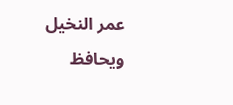عمر النخيل ويحافظ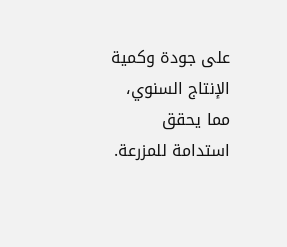على جودة وكمية الإنتاج السنوي، مما يحقق استدامة للمزرعة.